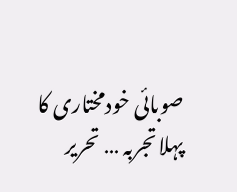صوبائی خودمختاری کا پہلا تجربہ … تحریر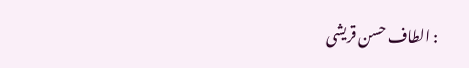: الطاف حسن قریشی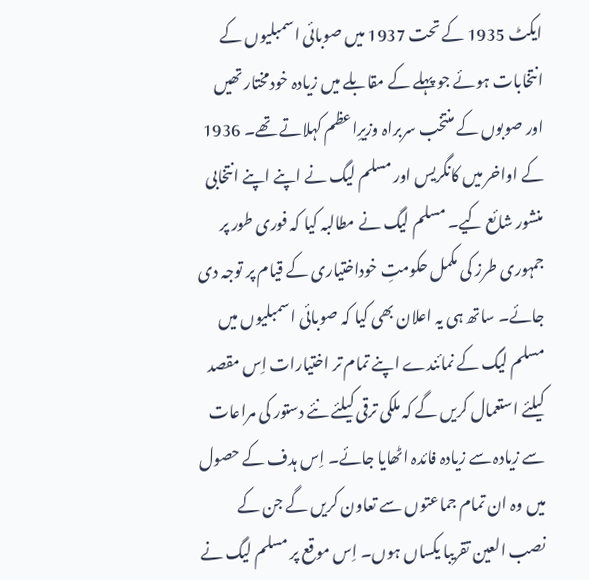ایکٹ 1935 کے تحت 1937 میں صوبائی اسمبلیوں کے انتخابات ہوئے جو پہلے کے مقابلے میں زیادہ خودمختار تھیں اور صوبوں کے منتخب سربراہ وزیرِاعظم کہلاتے تھے۔ 1936 کے اواخر میں کانگریس اور مسلم لیگ نے اپنے اپنے انتخابی منشور شائع کیے۔ مسلم لیگ نے مطالبہ کیا کہ فوری طور پر جمہوری طرز کی مکمل حکومتِ خوداختیاری کے قیام پر توجہ دی جائے۔ ساتھ ہی یہ اعلان بھی کیا کہ صوبائی اسمبلیوں میں مسلم لیگ کے نمائندے اپنے تمام تر اختیارات اِس مقصد کیلئے استعمال کریں گے کہ ملکی ترقی کیلئے نئے دستور کی مراعات سے زیادہ سے زیادہ فائدہ اٹھایا جائے۔ اِس ہدف کے حصول میں وہ ان تمام جماعتوں سے تعاون کریں گے جن کے نصب العین تقریبا یکساں ہوں۔ اِس موقع پر مسلم لیگ نے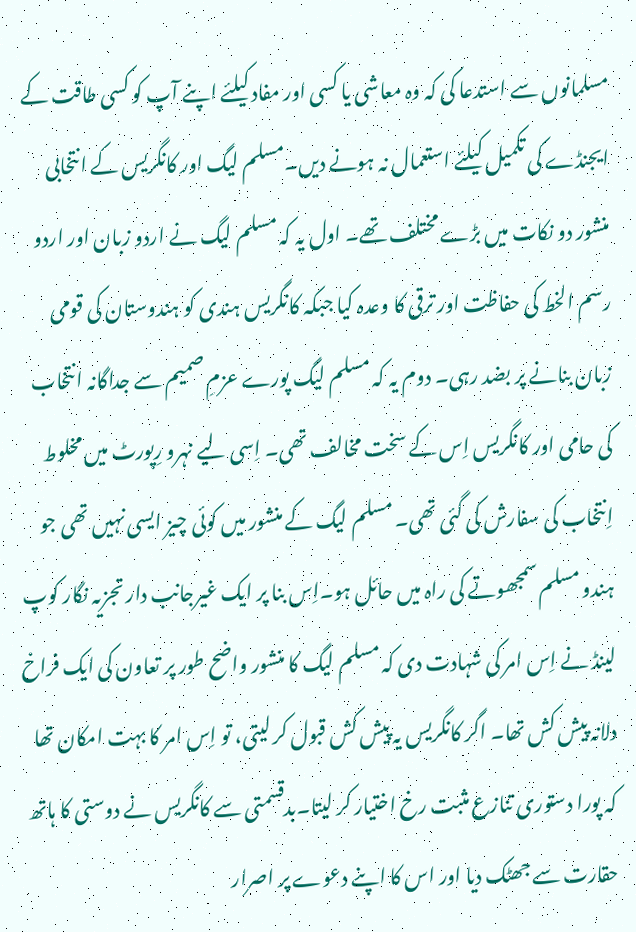مسلمانوں سے استدعا کی کہ وہ معاشی یا کسی اور مفاد کیلئے اپنے آپ کو کسی طاقت کے ایجنڈے کی تکمیل کیلئے استعمال نہ ہونے دیں۔مسلم لیگ اور کانگریس کے انتخابی منشور دو نکات میں بڑے مختلف تھے۔ اول یہ کہ مسلم لیگ نے اردو زبان اور اردو رسم الخط کی حفاظت اور ترقی کا وعدہ کیا جبکہ کانگریس ہندی کو ہندوستان کی قومی زبان بنانے پر بضد رہی۔ دوم یہ کہ مسلم لیگ پورے عزمِ صمیم سے جداگانہ انتخاب کی حامی اور کانگریس اِس کے سخت مخالف تھی۔ اِسی لیے نہرو رِپورٹ میں مخلوط اِنتخاب کی سفارش کی گئی تھی۔ مسلم لیگ کے منشور میں کوئی چیز ایسی نہیں تھی جو ہندو مسلم سمجھوتے کی راہ میں حائل ہو۔اِس بنا پر ایک غیرجانب دار تجزیہ نگار کوپ لینڈ نے اِس امر کی شہادت دی کہ مسلم لیگ کا منشور واضح طور پر تعاون کی ایک فراخ دلانہ پیش کش تھا۔ اگر کانگریس یہ پیش کش قبول کر لیتی، تو اِس امر کا بہت امکان تھا کہ پورا دستوری تنازع مثبت رخ اختیار کر لیتا۔بدقسمتی سے کانگریس نے دوستی کا ہاتھ حقارت سے جھٹک دیا اور اس کا اپنے دعوے پر اصرار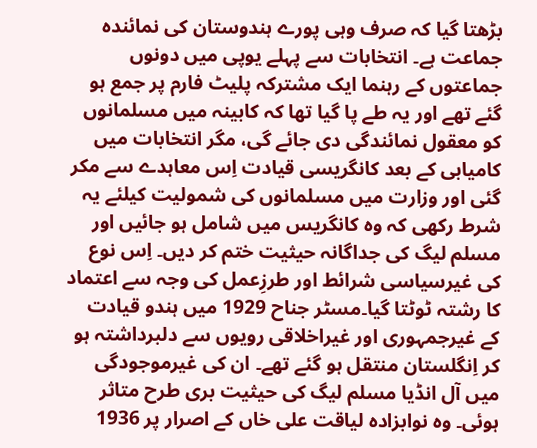بڑھتا گیا کہ صرف وہی پورے ہندوستان کی نمائندہ جماعت ہے۔ انتخابات سے پہلے یوپی میں دونوں جماعتوں کے رہنما ایک مشترکہ پلیٹ فارم پر جمع ہو گئے تھے اور یہ طے پا گیا تھا کہ کابینہ میں مسلمانوں کو معقول نمائندگی دی جائے گی، مگر انتخابات میں کامیابی کے بعد کانگریسی قیادت اِس معاہدے سے مکر گئی اور وزارت میں مسلمانوں کی شمولیت کیلئے یہ شرط رکھی کہ وہ کانگریس میں شامل ہو جائیں اور مسلم لیگ کی جداگانہ حیثیت ختم کر دیں۔ اِس نوع کی غیرسیاسی شرائط اور طرزِعمل کی وجہ سے اعتماد کا رشتہ ٹوٹتا گیا۔مسٹر جناح 1929 میں ہندو قیادت کے غیرجمہوری اور غیراخلاقی رویوں سے دلبرداشتہ ہو کر اِنگلستان منتقل ہو گئے تھے۔ ان کی غیرموجودگی میں آل انڈیا مسلم لیگ کی حیثیت بری طرح متاثر ہوئی۔ وہ نوابزادہ لیاقت علی خاں کے اصرار پر 1936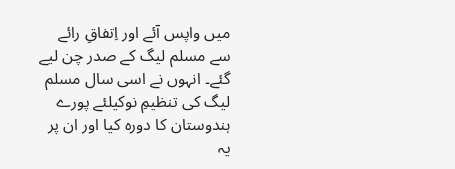میں واپس آئے اور اِتفاقِ رائے سے مسلم لیگ کے صدر چن لیے گئے۔ انہوں نے اسی سال مسلم لیگ کی تنظیمِ نوکیلئے پورے ہندوستان کا دورہ کیا اور ان پر یہ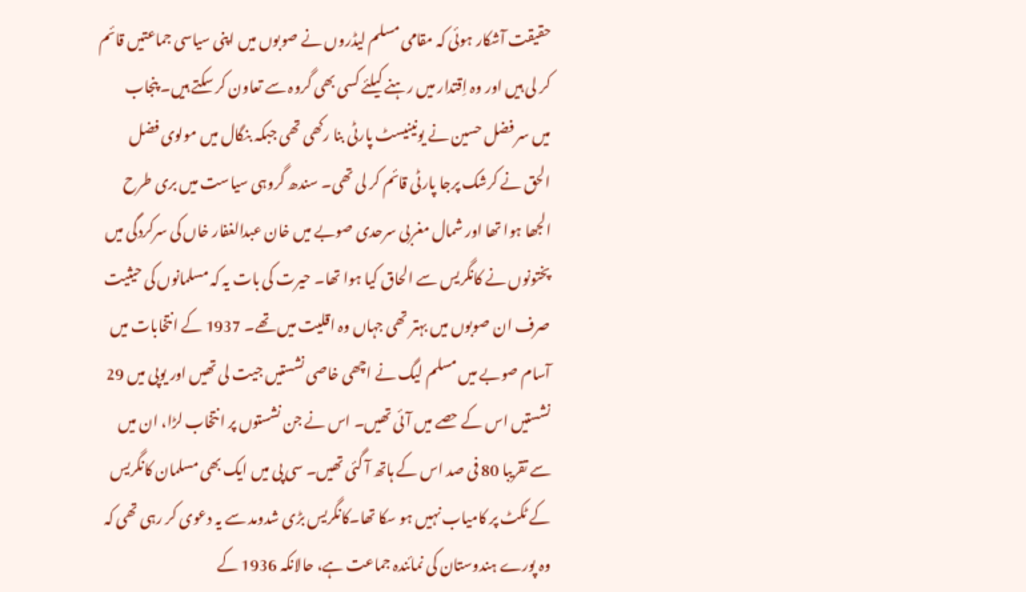حقیقت آشکار ہوئی کہ مقامی مسلم لیڈروں نے صوبوں میں اپنی سیاسی جماعتیں قائم کر لی ہیں اور وہ اِقتدار میں رہنے کیلئے کسی بھی گروہ سے تعاون کر سکتے ہیں۔ پنجاب میں سر فضل حسین نے یونینیسٹ پارٹی بنا رکھی تھی جبکہ بنگال میں مولوی فضل الحق نے کرشک پرجا پارٹی قائم کر لی تھی۔ سندھ گروہی سیاست میں بری طرح الجھا ہوا تھا اور شمال مغربی سرحدی صوبے میں خان عبدالغفار خاں کی سرکردگی میں پختونوں نے کانگریس سے الحاق کیا ہوا تھا۔ حیرت کی بات یہ کہ مسلمانوں کی حیثیت صرف ان صوبوں میں بہتر تھی جہاں وہ اقلیت میں تھے۔ 1937 کے انتخابات میں آسام صوبے میں مسلم لیگ نے اچھی خاصی نشستیں جیت لی تھیں اور یوپی میں 29 نشستیں اس کے حصے میں آئی تھیں۔ اس نے جن نشستوں پر انتخاب لڑا، ان میں سے تقریبا 80 فی صد اس کے ہاتھ آ گئی تھیں۔ سی پی میں ایک بھی مسلمان کانگریس کے ٹکٹ پر کامیاب نہیں ہو سکا تھا۔کانگریس بڑی شدومد سے یہ دعوی کر رہی تھی کہ وہ پورے ہندوستان کی نمائندہ جماعت ہے، حالانکہ 1936 کے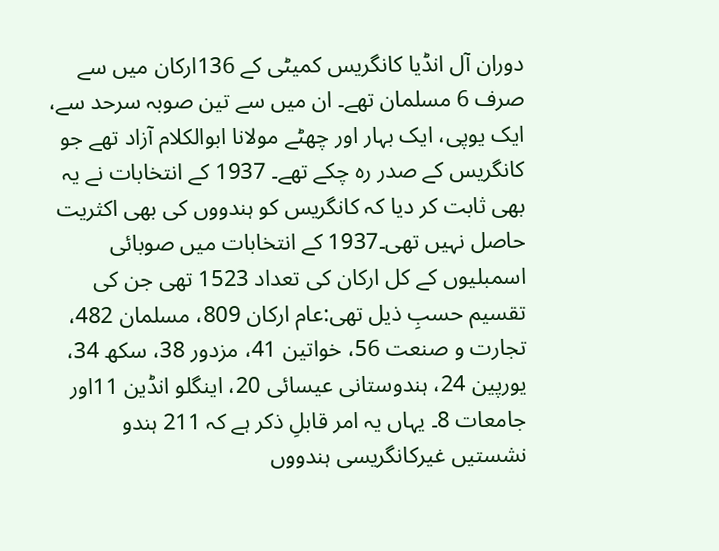دوران آل انڈیا کانگریس کمیٹی کے 136ارکان میں سے صرف 6 مسلمان تھے۔ ان میں سے تین صوبہ سرحد سے، ایک یوپی، ایک بہار اور چھٹے مولانا ابوالکلام آزاد تھے جو کانگریس کے صدر رہ چکے تھے۔ 1937 کے انتخابات نے یہ بھی ثابت کر دیا کہ کانگریس کو ہندووں کی بھی اکثریت حاصل نہیں تھی۔1937 کے انتخابات میں صوبائی اسمبلیوں کے کل ارکان کی تعداد 1523 تھی جن کی تقسیم حسبِ ذیل تھی:عام ارکان 809، مسلمان 482، تجارت و صنعت 56، خواتین 41، مزدور 38، سکھ 34، یورپین 24، ہندوستانی عیسائی 20، اینگلو انڈین 11اور جامعات 8۔ یہاں یہ امر قابلِ ذکر ہے کہ 211 ہندو نشستیں غیرکانگریسی ہندووں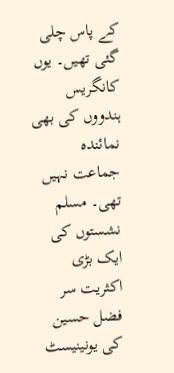کے پاس چلی گئی تھیں۔ یوں کانگریس ہندووں کی بھی نمائندہ جماعت نہیں تھی۔ مسلم نشستوں کی ایک بڑی اکثریت سر فضل حسین کی یونینیسٹ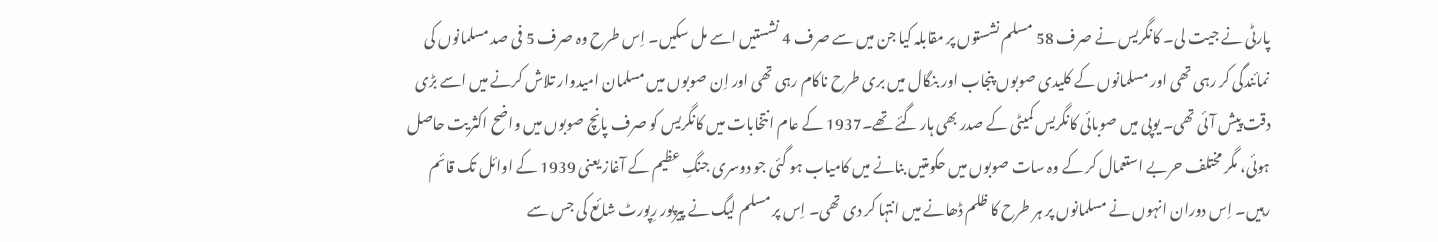پارٹی نے جیت لی۔ کانگریس نے صرف 58 مسلم نشستوں پر مقابلہ کیا جن میں سے صرف 4 نشستیں اسے مل سکیں۔ اِس طرح وہ صرف 5 فی صد مسلمانوں کی نمائندگی کر رہی تھی اور مسلمانوں کے کلیدی صوبوں پنجاب اور بنگال میں بری طرح ناکام رہی تھی اور اِن صوبوں میں مسلمان امیدوار تلاش کرنے میں اسے بڑی دقت پیش آئی تھی۔ یوپی میں صوبائی کانگریس کمیٹی کے صدر بھی ہار گئے تھے۔1937 کے عام انتخابات میں کانگریس کو صرف پانچ صوبوں میں واضح اکثریت حاصل ہوئی، مگر مختلف حربے استعمال کر کے وہ سات صوبوں میں حکومتیں بنانے میں کامیاب ہو گئی جو دوسری جنگِ عظیم کے آغاز یعنی 1939 کے اوائل تک قائم رہیں۔ اِس دوران انہوں نے مسلمانوں پر ہر طرح کا ظلم ڈھانے میں انتہا کر دی تھی۔ اِس پر مسلم لیگ نے پیرپور رِپورٹ شائع کی جس سے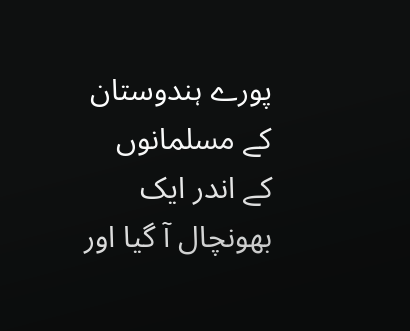پورے ہندوستان کے مسلمانوں کے اندر ایک بھونچال آ گیا اور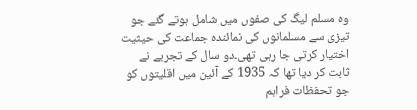وہ مسلم لیگ کی صفوں میں شامل ہوتے گئے جو تیزی سے مسلمانوں کی نمائندہ جماعت کی حیثیت اختیار کرتی جا رہی تھی۔دو سال کے تجربے نے ثابت کر دیا تھا کہ 1935 کے آئین میں اقلیتوں کو جو تحفظات فراہم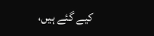کیے گئے ہیں،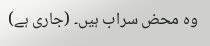وہ محض سراب ہیں۔ (جاری ہے)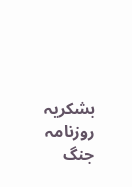بشکریہ روزنامہ جنگ